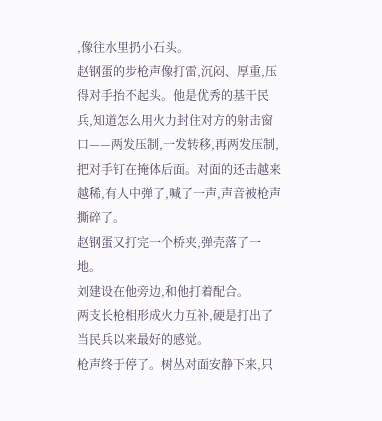,像往水里扔小石头。
赵钢蛋的步枪声像打雷,沉闷、厚重,压得对手抬不起头。他是优秀的基干民兵,知道怎么用火力封住对方的射击窗口——两发压制,一发转移,再两发压制,把对手钉在掩体后面。对面的还击越来越稀,有人中弹了,喊了一声,声音被枪声撕碎了。
赵钢蛋又打完一个桥夹,弹壳落了一地。
刘建设在他旁边,和他打着配合。
两支长枪相形成火力互补,硬是打出了当民兵以来最好的感觉。
枪声终于停了。树丛对面安静下来,只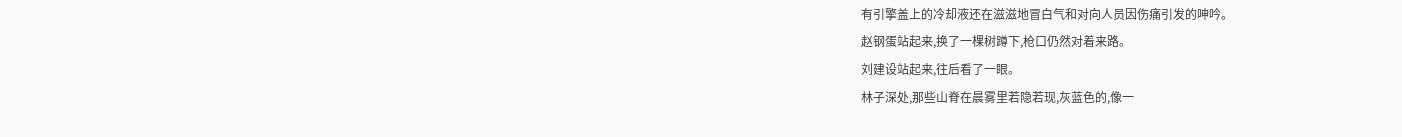有引擎盖上的冷却液还在滋滋地冒白气和对向人员因伤痛引发的呻吟。
赵钢蛋站起来,换了一棵树蹲下,枪口仍然对着来路。
刘建设站起来,往后看了一眼。
林子深处,那些山脊在晨雾里若隐若现,灰蓝色的,像一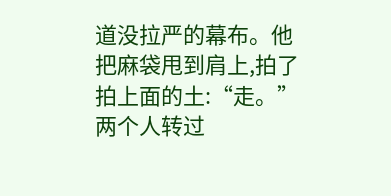道没拉严的幕布。他把麻袋甩到肩上,拍了拍上面的土:“走。”
两个人转过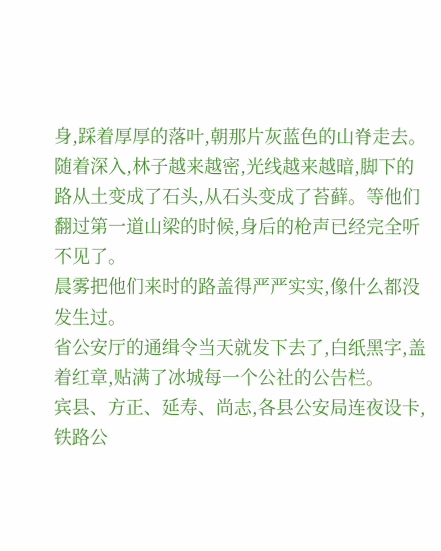身,踩着厚厚的落叶,朝那片灰蓝色的山脊走去。
随着深入,林子越来越密,光线越来越暗,脚下的路从土变成了石头,从石头变成了苔藓。等他们翻过第一道山梁的时候,身后的枪声已经完全听不见了。
晨雾把他们来时的路盖得严严实实,像什么都没发生过。
省公安厅的通缉令当天就发下去了,白纸黑字,盖着红章,贴满了冰城每一个公社的公告栏。
宾县、方正、延寿、尚志,各县公安局连夜设卡,铁路公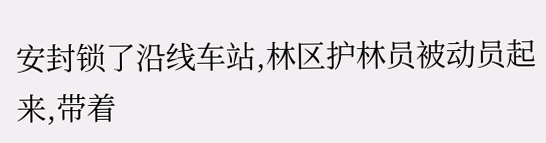安封锁了沿线车站,林区护林员被动员起来,带着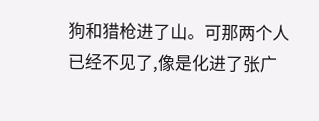狗和猎枪进了山。可那两个人已经不见了,像是化进了张广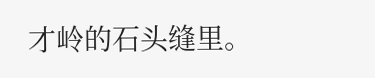才岭的石头缝里。